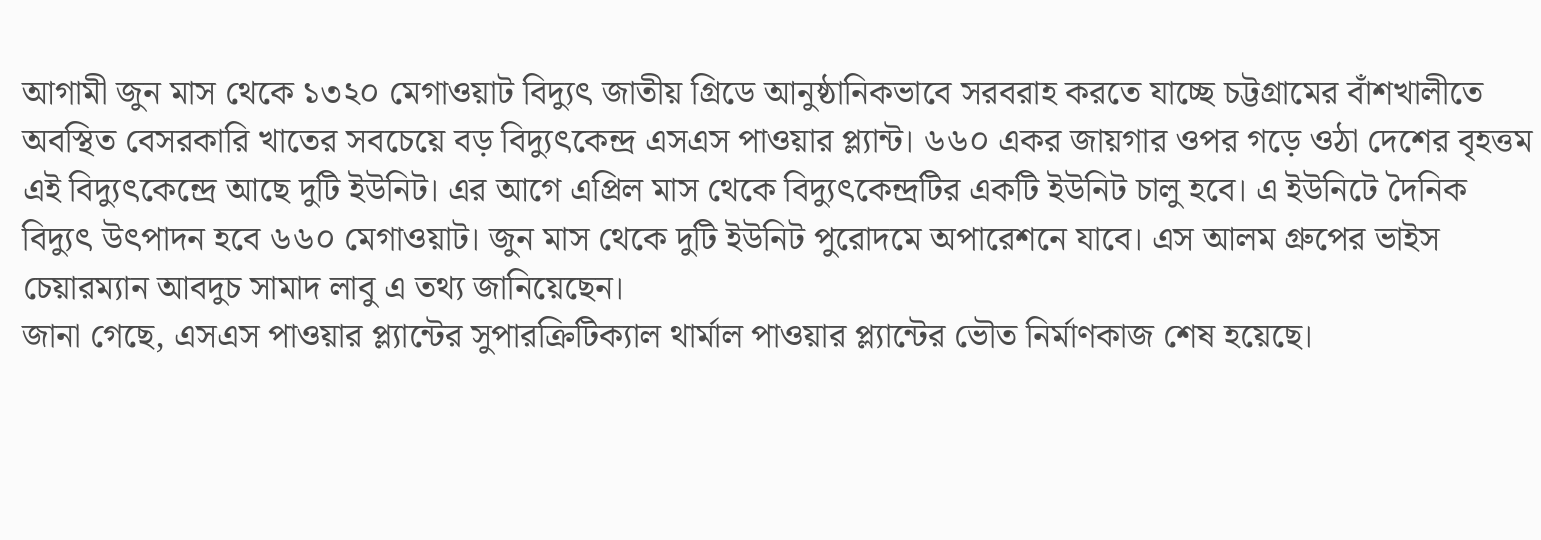আগামী জুন মাস থেকে ১৩২০ মেগাওয়াট বিদ্যুৎ জাতীয় গ্রিডে আনুষ্ঠানিকভাবে সরবরাহ করতে যাচ্ছে চট্টগ্রামের বাঁশখালীতে অবস্থিত বেসরকারি খাতের সবচেয়ে বড় বিদ্যুৎকেন্দ্র এসএস পাওয়ার প্ল্যান্ট। ৬৬০ একর জায়গার ওপর গড়ে ওঠা দেশের বৃহত্তম এই বিদ্যুৎকেন্দ্রে আছে দুটি ইউনিট। এর আগে এপ্রিল মাস থেকে বিদ্যুৎকেন্দ্রটির একটি ইউনিট চালু হবে। এ ইউনিটে দৈনিক বিদ্যুৎ উৎপাদন হবে ৬৬০ মেগাওয়াট। জুন মাস থেকে দুটি ইউনিট পুরোদমে অপারেশনে যাবে। এস আলম গ্রুপের ভাইস চেয়ারম্যান আবদুচ সামাদ লাবু এ তথ্য জানিয়েছেন।
জানা গেছে, এসএস পাওয়ার প্ল্যান্টের সুপারক্রিটিক্যাল থার্মাল পাওয়ার প্ল্যান্টের ভৌত নির্মাণকাজ শেষ হয়েছে।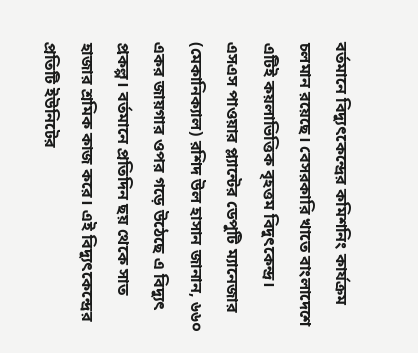বর্তমানে বিদ্যুৎকেন্দ্রের কমিশনিং কার্যক্রম চলমান রয়েছে। বেসরকারি খাতে বাংলাদেশে এটিই কয়লাভিত্তিক বৃহত্তম বিদুৎকেন্দ্র। এসএস পাওয়ার প্ল্যান্টের ডেপুটি ম্যানেজার (মেকানিক্যাল) রশিদ উল হাসান জানান, ৬৬০ একর জায়গার ওপর গড়ে উঠেছে এ বিদ্যুৎ প্রকল্প। বর্তমানে প্রতিদিন ছয় থেকে সাত হাজার শ্রমিক কাজ করে। এই বিদ্যুৎকেন্দ্রের প্রতিটি ইউনিটের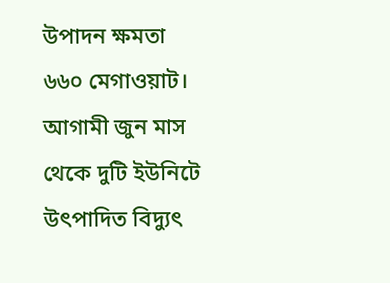উপাদন ক্ষমতা ৬৬০ মেগাওয়াট। আগামী জুন মাস থেকে দুটি ইউনিটে উৎপাদিত বিদ্যুৎ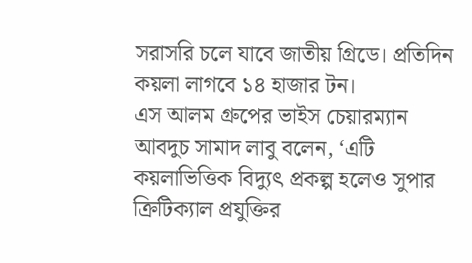সরাসরি চলে যাবে জাতীয় গ্রিডে। প্রতিদিন কয়লা লাগবে ১৪ হাজার টন।
এস আলম গ্রুপের ভাইস চেয়ারম্যান আবদুচ সামাদ লাবু বলেন, ‘এটি কয়লাভিত্তিক বিদ্যুৎ প্রকল্প হলেও সুপার ক্রিটিক্যাল প্রযুক্তির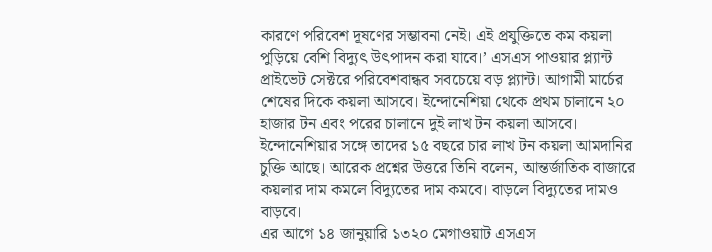কারণে পরিবেশ দূষণের সম্ভাবনা নেই। এই প্রযুক্তিতে কম কয়লা পুড়িয়ে বেশি বিদ্যুৎ উৎপাদন করা যাবে।’ এসএস পাওয়ার প্ল্যান্ট প্রাইভেট সেক্টরে পরিবেশবান্ধব সবচেয়ে বড় প্ল্যান্ট। আগামী মার্চের শেষের দিকে কয়লা আসবে। ইন্দোনেশিয়া থেকে প্রথম চালানে ২০ হাজার টন এবং পরের চালানে দুই লাখ টন কয়লা আসবে। ইন্দোনেশিয়ার সঙ্গে তাদের ১৫ বছরে চার লাখ টন কয়লা আমদানির চুক্তি আছে। আরেক প্রশ্নের উত্তরে তিনি বলেন, আন্তর্জাতিক বাজারে কয়লার দাম কমলে বিদ্যুতের দাম কমবে। বাড়লে বিদ্যুতের দামও বাড়বে।
এর আগে ১৪ জানুয়ারি ১৩২০ মেগাওয়াট এসএস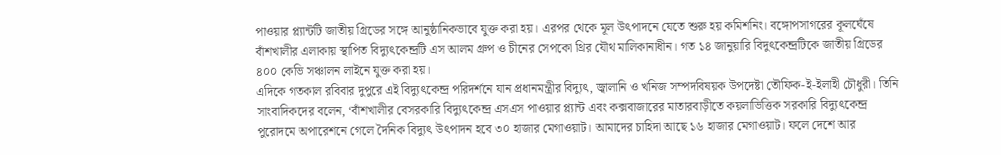পাওয়ার প্ল্যান্টটি জাতীয় গ্রিডের সঙ্গে আনুষ্ঠানিকভাবে যুক্ত করা হয়। এরপর থেকে মূল উৎপাদনে যেতে শুরু হয় কমিশনিং। বঙ্গোপসাগরের কূলঘেঁষে বাঁশখালীর এলাকায় স্থাপিত বিদ্যুৎকেন্দ্রটি এস আলম গ্রুপ ও চীনের সেপকো থ্রির যৌথ মালিকানাধীন। গত ১৪ জানুয়ারি বিদুৎকেন্দ্রটিকে জাতীয় গ্রিডের ৪০০ কেভি সঞ্চালন লাইনে যুক্ত করা হয়।
এদিকে গতকাল রবিবার দুপুরে এই বিদ্যুৎকেন্দ্র পরিদর্শনে যান প্রধানমন্ত্রীর বিদ্যুৎ, জ্বালানি ও খনিজ সম্পদবিষয়ক উপদেষ্টা তৌফিক-ই-ইলাহী চৌধুরী। তিনি সাংবাদিকদের বলেন, ‘বাঁশখালীর বেসরকারি বিদ্যুৎকেন্দ্র এসএস পাওয়ার প্ল্যান্ট এবং কক্সবাজারের মাতারবাড়ীতে কয়লাভিত্তিক সরকারি বিদ্যুৎকেন্দ্র পুরোদমে অপারেশনে গেলে দৈনিক বিদ্যুৎ উৎপাদন হবে ৩০ হাজার মেগাওয়াট। আমাদের চাহিদা আছে ১৬ হাজার মেগাওয়াট। ফলে দেশে আর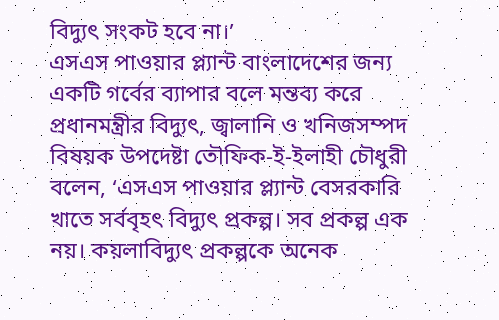বিদ্যুৎ সংকট হবে না।’
এসএস পাওয়ার প্ল্যান্ট বাংলাদেশের জন্য একটি গর্বের ব্যাপার বলে মন্তব্য করে প্রধানমন্ত্রীর বিদ্যুৎ, জ্বালানি ও খনিজসম্পদ বিষয়ক উপদেষ্টা তৌফিক-ই-ইলাহী চৌধুরী বলেন, ‘এসএস পাওয়ার প্ল্যান্ট বেসরকারি খাতে সর্ববৃহৎ বিদ্যুৎ প্রকল্প। সব প্রকল্প এক নয়। কয়লাবিদ্যুৎ প্রকল্পকে অনেক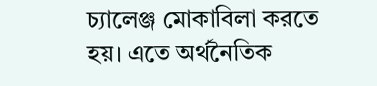চ্যালেঞ্জ মোকাবিলা করতে হয়। এতে অর্থনৈতিক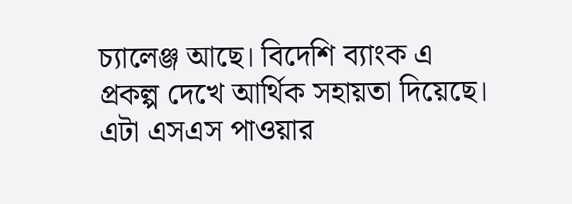চ্যালেঞ্জ আছে। বিদেশি ব্যাংক এ প্রকল্প দেখে আর্থিক সহায়তা দিয়েছে। এটা এসএস পাওয়ার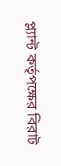প্ল্যান্ট কর্তৃপক্ষের বিরাট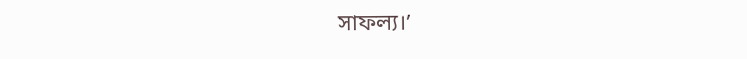সাফল্য।’